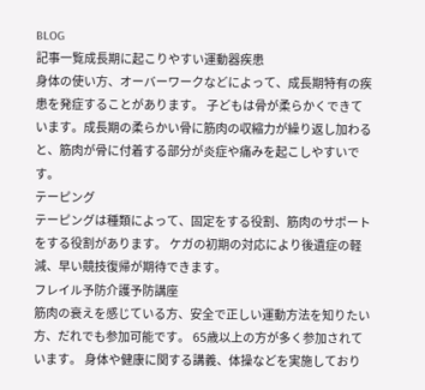BLOG
記事一覧成長期に起こりやすい運動器疾患
身体の使い方、オーバーワークなどによって、成長期特有の疾患を発症することがあります。 子どもは骨が柔らかくできています。成長期の柔らかい骨に筋肉の収縮力が繰り返し加わると、筋肉が骨に付着する部分が炎症や痛みを起こしやすいです。
テーピング
テーピングは種類によって、固定をする役割、筋肉のサポートをする役割があります。 ケガの初期の対応により後遺症の軽減、早い競技復帰が期待できます。
フレイル予防介護予防講座
筋肉の衰えを感じている方、安全で正しい運動方法を知りたい方、だれでも参加可能です。 65歳以上の方が多く参加されています。 身体や健康に関する講義、体操などを実施しており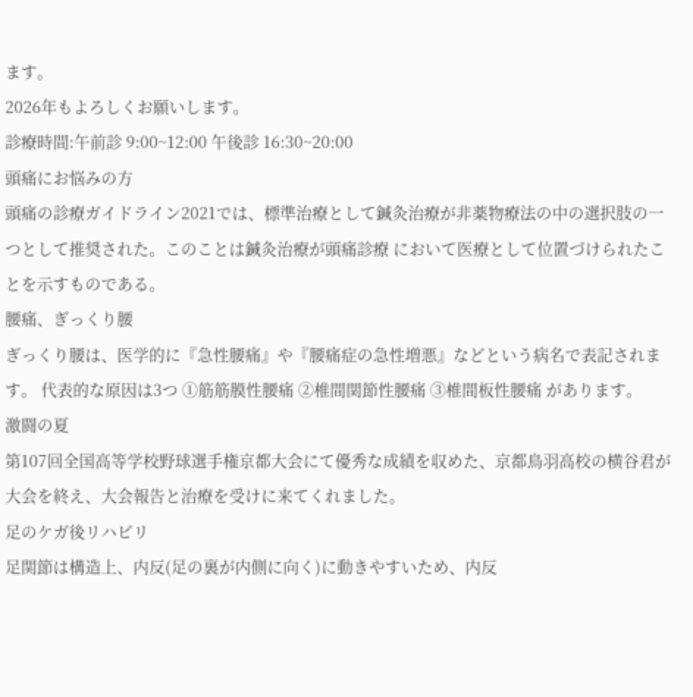ます。
2026年もよろしくお願いします。
診療時間:午前診 9:00~12:00 午後診 16:30~20:00
頭痛にお悩みの方
頭痛の診療ガイドライン2021では、標準治療として鍼灸治療が非薬物療法の中の選択肢の一つとして推奨された。このことは鍼灸治療が頭痛診療 において医療として位置づけられたことを示すものである。
腰痛、ぎっくり腰
ぎっくり腰は、医学的に『急性腰痛』や『腰痛症の急性増悪』などという病名で表記されます。 代表的な原因は3つ ①筋筋膜性腰痛 ②椎間関節性腰痛 ③椎間板性腰痛 があります。
激闘の夏
第107回全国高等学校野球選手権京都大会にて優秀な成績を収めた、京都鳥羽高校の横谷君が大会を終え、大会報告と治療を受けに来てくれました。
足のケガ後リハビリ
足関節は構造上、内反(足の裏が内側に向く)に動きやすいため、内反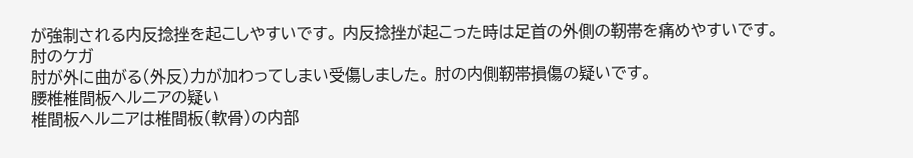が強制される内反捻挫を起こしやすいです。 内反捻挫が起こった時は足首の外側の靭帯を痛めやすいです。
肘のケガ
肘が外に曲がる(外反)力が加わってしまい受傷しました。 肘の内側靭帯損傷の疑いです。
腰椎椎間板ヘルニアの疑い
椎間板ヘルニアは椎間板(軟骨)の内部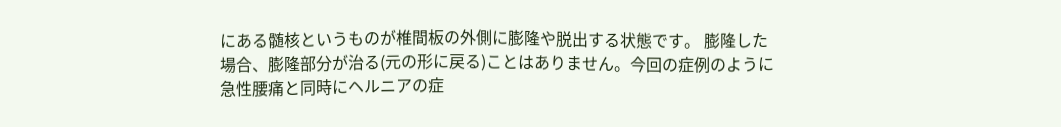にある髄核というものが椎間板の外側に膨隆や脱出する状態です。 膨隆した場合、膨隆部分が治る(元の形に戻る)ことはありません。今回の症例のように急性腰痛と同時にヘルニアの症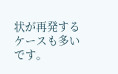状が再発するケースも多いです。